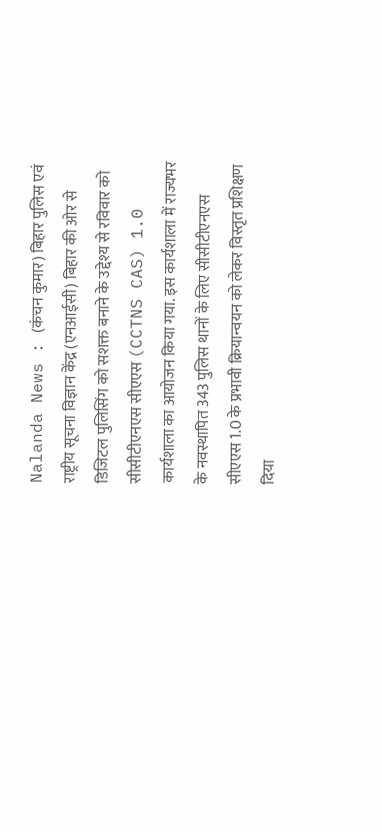Nalanda News : (कंचन कुमार) बिहार पुलिस एवं राष्ट्रीय सूचना विज्ञान केंद्र (एनआईसी) बिहार की ओर से डिजिटल पुलिसिंग को सशक्त बनाने के उद्देश्य से रविवार को सीसीटीएनएस सीएएस (CCTNS CAS) 1.0 कार्यशाला का आयोजन किया गया. इस कार्यशाला में राज्यभर के नवस्थापित 343 पुलिस थानों के लिए सीसीटीएनएस सीएएस 1.0 के प्रभावी क्रियान्वयन को लेकर विस्तृत प्रशिक्षण दिया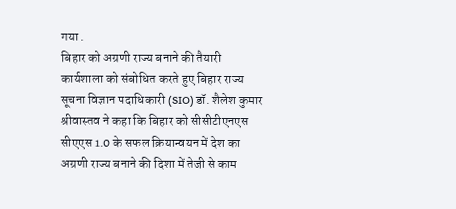गया .
बिहार को अग्रणी राज्य बनाने की तैयारी
कार्यशाला को संबोधित करते हुए बिहार राज्य सूचना विज्ञान पदाधिकारी (SIO) डॉ. शैलेश कुमार श्रीवास्तव ने कहा कि बिहार को सीसीटीएनएस सीएएस 1.0 के सफल क्रियान्वयन में देश का अग्रणी राज्य बनाने की दिशा में तेजी से काम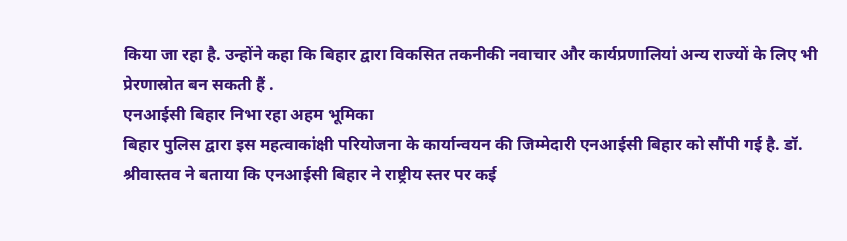किया जा रहा है. उन्होंने कहा कि बिहार द्वारा विकसित तकनीकी नवाचार और कार्यप्रणालियां अन्य राज्यों के लिए भी प्रेरणास्रोत बन सकती हैं .
एनआईसी बिहार निभा रहा अहम भूमिका
बिहार पुलिस द्वारा इस महत्वाकांक्षी परियोजना के कार्यान्वयन की जिम्मेदारी एनआईसी बिहार को सौंपी गई है. डॉ. श्रीवास्तव ने बताया कि एनआईसी बिहार ने राष्ट्रीय स्तर पर कई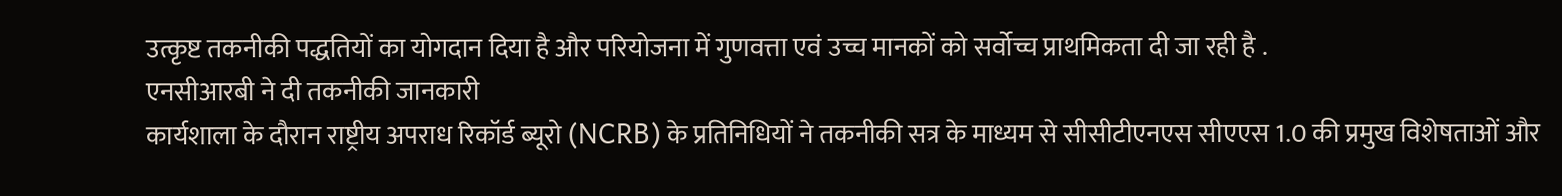उत्कृष्ट तकनीकी पद्धतियों का योगदान दिया है और परियोजना में गुणवत्ता एवं उच्च मानकों को सर्वोच्च प्राथमिकता दी जा रही है .
एनसीआरबी ने दी तकनीकी जानकारी
कार्यशाला के दौरान राष्ट्रीय अपराध रिकॉर्ड ब्यूरो (NCRB) के प्रतिनिधियों ने तकनीकी सत्र के माध्यम से सीसीटीएनएस सीएएस 1.0 की प्रमुख विशेषताओं और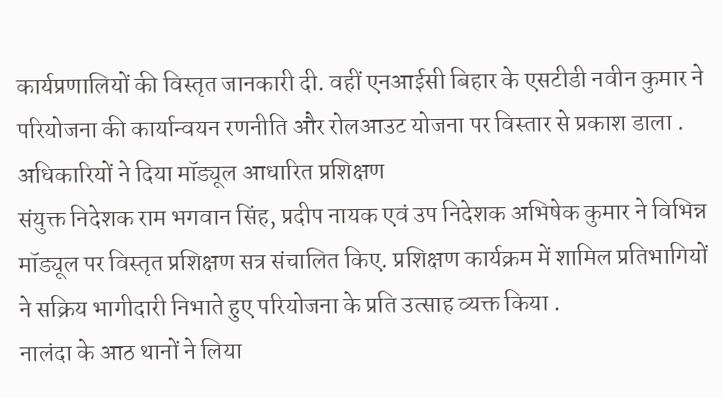कार्यप्रणालियों की विस्तृत जानकारी दी. वहीं एनआईसी बिहार के एसटीडी नवीन कुमार ने परियोजना की कार्यान्वयन रणनीति और रोलआउट योजना पर विस्तार से प्रकाश डाला .
अधिकारियों ने दिया मॉड्यूल आधारित प्रशिक्षण
संयुक्त निदेशक राम भगवान सिंह, प्रदीप नायक एवं उप निदेशक अभिषेक कुमार ने विभिन्न मॉड्यूल पर विस्तृत प्रशिक्षण सत्र संचालित किए. प्रशिक्षण कार्यक्रम में शामिल प्रतिभागियों ने सक्रिय भागीदारी निभाते हुए परियोजना के प्रति उत्साह व्यक्त किया .
नालंदा के आठ थानों ने लिया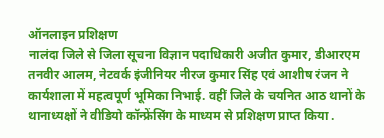ऑनलाइन प्रशिक्षण
नालंदा जिले से जिला सूचना विज्ञान पदाधिकारी अजीत कुमार, डीआरएम तनवीर आलम, नेटवर्क इंजीनियर नीरज कुमार सिंह एवं आशीष रंजन ने कार्यशाला में महत्वपूर्ण भूमिका निभाई. वहीं जिले के चयनित आठ थानों के थानाध्यक्षों ने वीडियो कॉन्फ्रेंसिंग के माध्यम से प्रशिक्षण प्राप्त किया .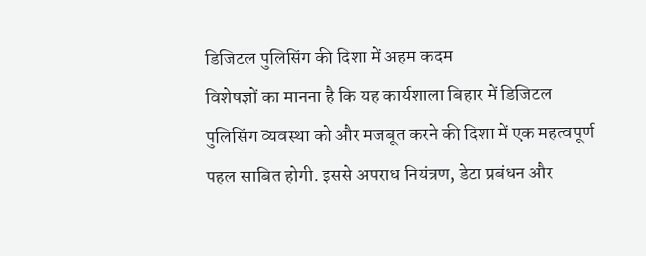डिजिटल पुलिसिंग की दिशा में अहम कदम
विशेषज्ञों का मानना है कि यह कार्यशाला बिहार में डिजिटल पुलिसिंग व्यवस्था को और मजबूत करने की दिशा में एक महत्वपूर्ण पहल साबित होगी. इससे अपराध नियंत्रण, डेटा प्रबंधन और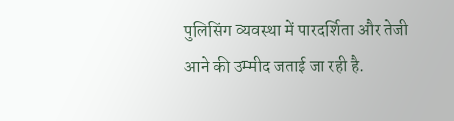पुलिसिंग व्यवस्था में पारदर्शिता और तेजी आने की उम्मीद जताई जा रही है.